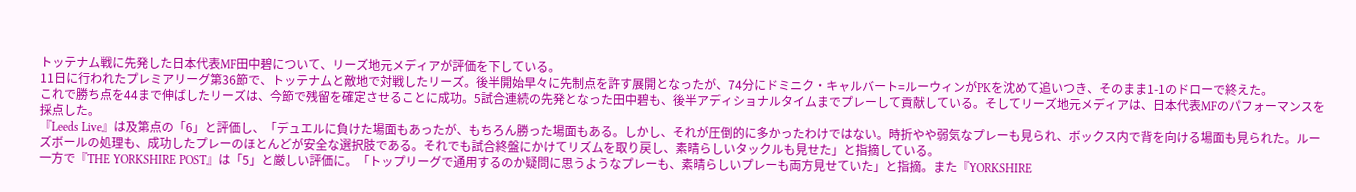トッテナム戦に先発した日本代表MF田中碧について、リーズ地元メディアが評価を下している。
11日に行われたプレミアリーグ第36節で、トッテナムと敵地で対戦したリーズ。後半開始早々に先制点を許す展開となったが、74分にドミニク・キャルバート=ルーウィンがPKを沈めて追いつき、そのまま1-1のドローで終えた。
これで勝ち点を44まで伸ばしたリーズは、今節で残留を確定させることに成功。5試合連続の先発となった田中碧も、後半アディショナルタイムまでプレーして貢献している。そしてリーズ地元メディアは、日本代表MFのパフォーマンスを採点した。
『Leeds Live』は及第点の「6」と評価し、「デュエルに負けた場面もあったが、もちろん勝った場面もある。しかし、それが圧倒的に多かったわけではない。時折やや弱気なプレーも見られ、ボックス内で背を向ける場面も見られた。ルーズボールの処理も、成功したプレーのほとんどが安全な選択肢である。それでも試合終盤にかけてリズムを取り戻し、素晴らしいタックルも見せた」と指摘している。
一方で『THE YORKSHIRE POST』は「5」と厳しい評価に。「トップリーグで通用するのか疑問に思うようなプレーも、素晴らしいプレーも両方見せていた」と指摘。また『YORKSHIRE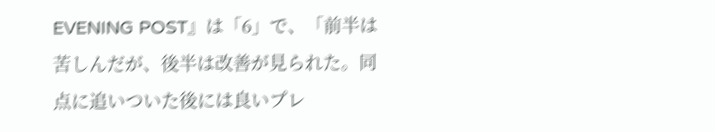EVENING POST』は「6」で、「前半は苦しんだが、後半は改善が見られた。同点に追いついた後には良いプレ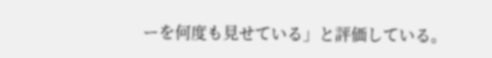ーを何度も見せている」と評価している。